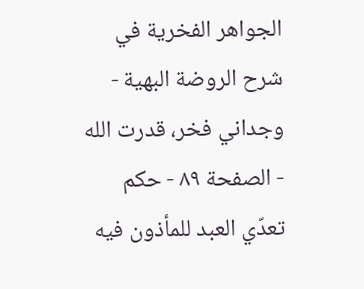الجواهر الفخرية في شرح الروضة البهية - وجداني فخر، قدرت الله - الصفحة ٨٩ - حكم تعدّي العبد للمأذون فيه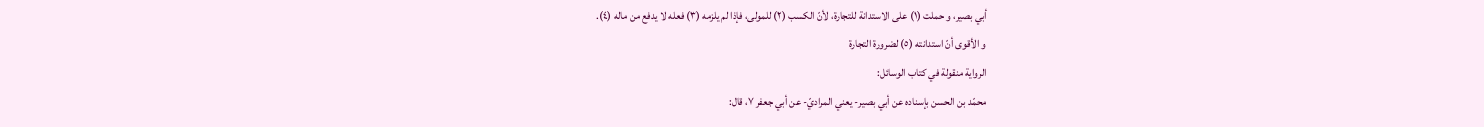أبي بصير، و حملت (١) على الاستدانة للتجارة، لأنّ الكسب (٢) للمولى، فإذا لم يلزمه (٣) فعله لا يدفع من ماله (٤).
و الأقوى أنّ استدانته (٥) لضرورة التجارة
الرواية منقولة في كتاب الوسائل:
محمّد بن الحسن بإسناده عن أبي بصير- يعني المراديّ- عن أبي جعفر ٧، قال: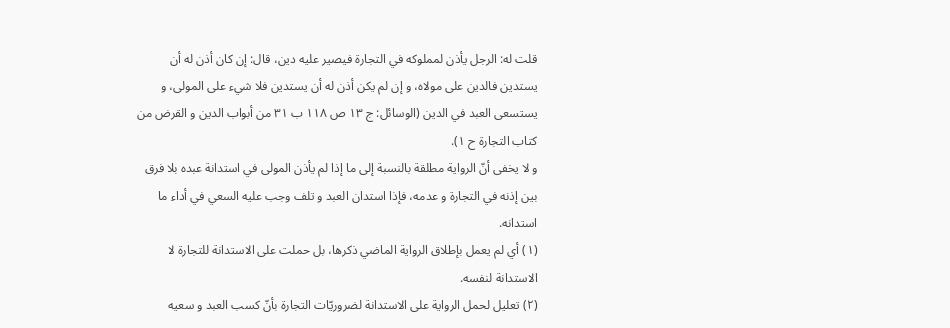قلت له: الرجل يأذن لمملوكه في التجارة فيصير عليه دين، قال: إن كان أذن له أن يستدين فالدين على مولاه، و إن لم يكن أذن له أن يستدين فلا شيء على المولى، و يستسعى العبد في الدين (الوسائل: ج ١٣ ص ١١٨ ب ٣١ من أبواب الدين و القرض من كتاب التجارة ح ١).
و لا يخفى أنّ الرواية مطلقة بالنسبة إلى ما إذا لم يأذن المولى في استدانة عبده بلا فرق بين إذنه في التجارة و عدمه، فإذا استدان العبد و تلف وجب عليه السعي في أداء ما استدانه.
(١) أي لم يعمل بإطلاق الرواية الماضي ذكرها، بل حملت على الاستدانة للتجارة لا الاستدانة لنفسه.
(٢) تعليل لحمل الرواية على الاستدانة لضروريّات التجارة بأنّ كسب العبد و سعيه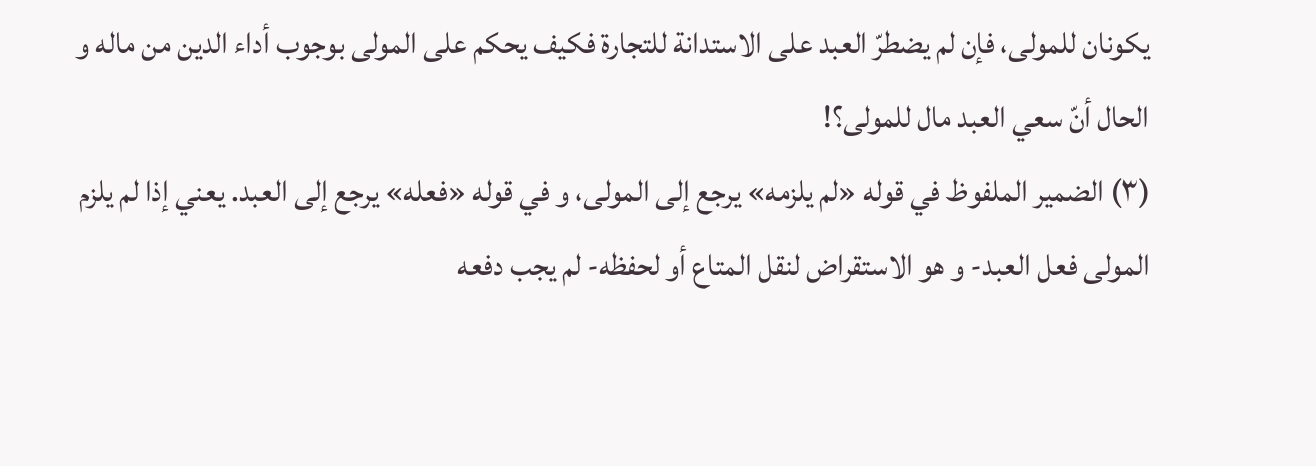يكونان للمولى، فإن لم يضطرّ العبد على الاستدانة للتجارة فكيف يحكم على المولى بوجوب أداء الدين من ماله و الحال أنّ سعي العبد مال للمولى؟!
(٣) الضمير الملفوظ في قوله «لم يلزمه» يرجع إلى المولى، و في قوله «فعله» يرجع إلى العبد. يعني إذا لم يلزم المولى فعل العبد- و هو الاستقراض لنقل المتاع أو لحفظه- لم يجب دفعه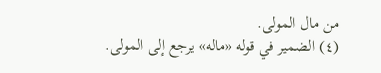من مال المولى.
(٤) الضمير في قوله «ماله» يرجع إلى المولى.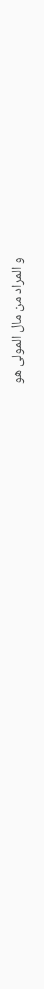و المراد من مال المولى هو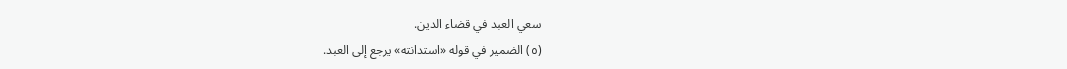سعي العبد في قضاء الدين.
(٥) الضمير في قوله «استدانته» يرجع إلى العبد.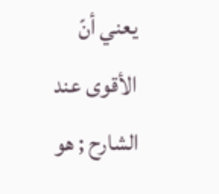يعني أنّ الأقوى عند الشارح ; هو